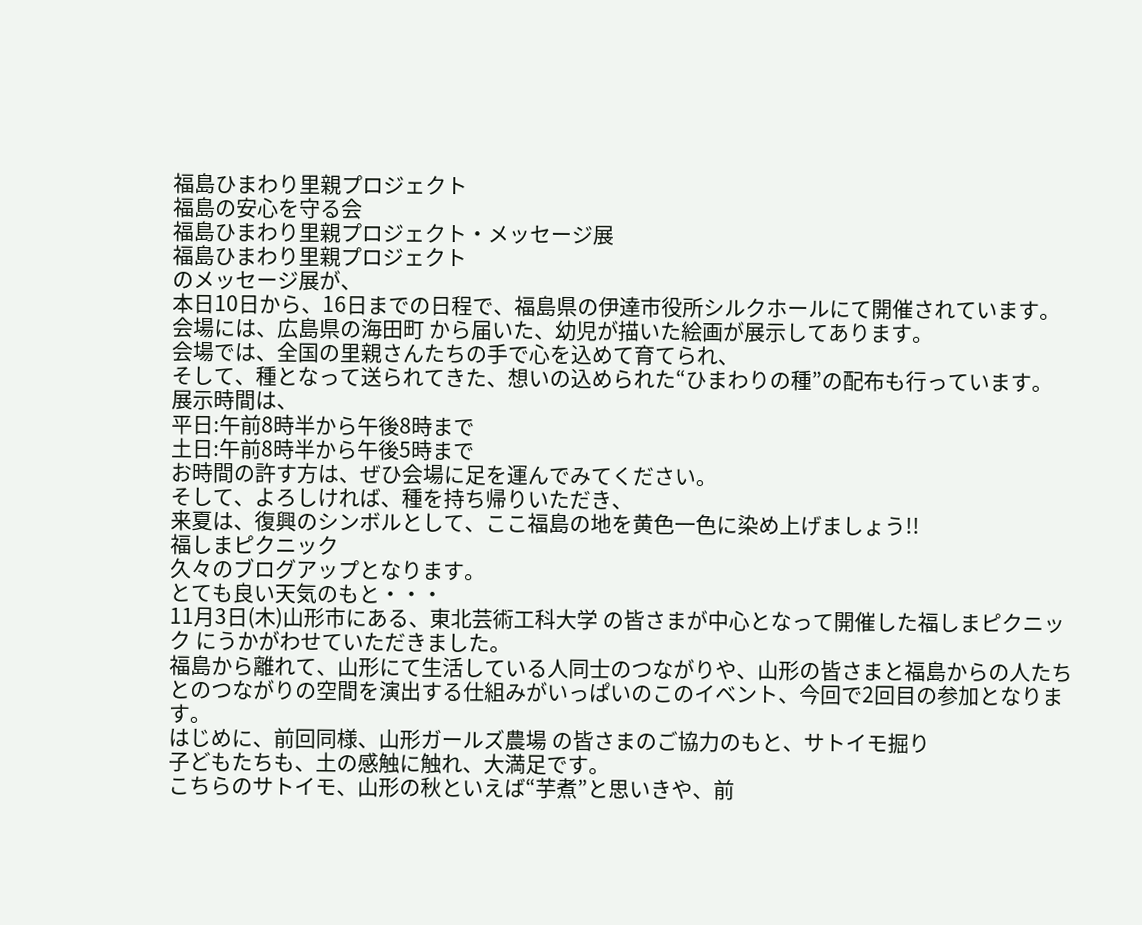福島ひまわり里親プロジェクト
福島の安心を守る会
福島ひまわり里親プロジェクト・メッセージ展
福島ひまわり里親プロジェクト
のメッセージ展が、
本日10日から、16日までの日程で、福島県の伊達市役所シルクホールにて開催されています。
会場には、広島県の海田町 から届いた、幼児が描いた絵画が展示してあります。
会場では、全国の里親さんたちの手で心を込めて育てられ、
そして、種となって送られてきた、想いの込められた“ひまわりの種”の配布も行っています。
展示時間は、
平日:午前8時半から午後8時まで
土日:午前8時半から午後5時まで
お時間の許す方は、ぜひ会場に足を運んでみてください。
そして、よろしければ、種を持ち帰りいただき、
来夏は、復興のシンボルとして、ここ福島の地を黄色一色に染め上げましょう!!
福しまピクニック
久々のブログアップとなります。
とても良い天気のもと・・・
11月3日(木)山形市にある、東北芸術工科大学 の皆さまが中心となって開催した福しまピクニック にうかがわせていただきました。
福島から離れて、山形にて生活している人同士のつながりや、山形の皆さまと福島からの人たちとのつながりの空間を演出する仕組みがいっぱいのこのイベント、今回で2回目の参加となります。
はじめに、前回同様、山形ガールズ農場 の皆さまのご協力のもと、サトイモ掘り
子どもたちも、土の感触に触れ、大満足です。
こちらのサトイモ、山形の秋といえば“芋煮”と思いきや、前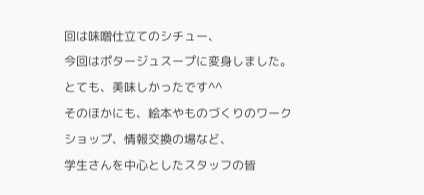回は味噌仕立てのシチュー、
今回はポタージュスープに変身しました。
とても、美味しかったです^^
そのほかにも、絵本やものづくりのワークショップ、情報交換の場など、
学生さんを中心としたスタッフの皆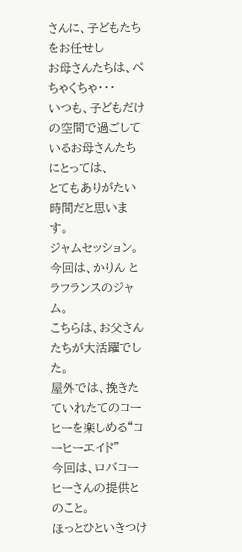さんに、子どもたちをお任せし
お母さんたちは、ぺちゃくちゃ・・・
いつも、子どもだけの空間で過ごしているお母さんたちにとっては、
とてもありがたい時間だと思います。
ジャムセッション。
今回は、かりん と ラフランスのジャム。
こちらは、お父さんたちが大活躍でした。
屋外では、挽きたていれたてのコーヒーを楽しめる“コーヒーエイド”
今回は、ロバコーヒーさんの提供とのこと。
ほっとひといきつけ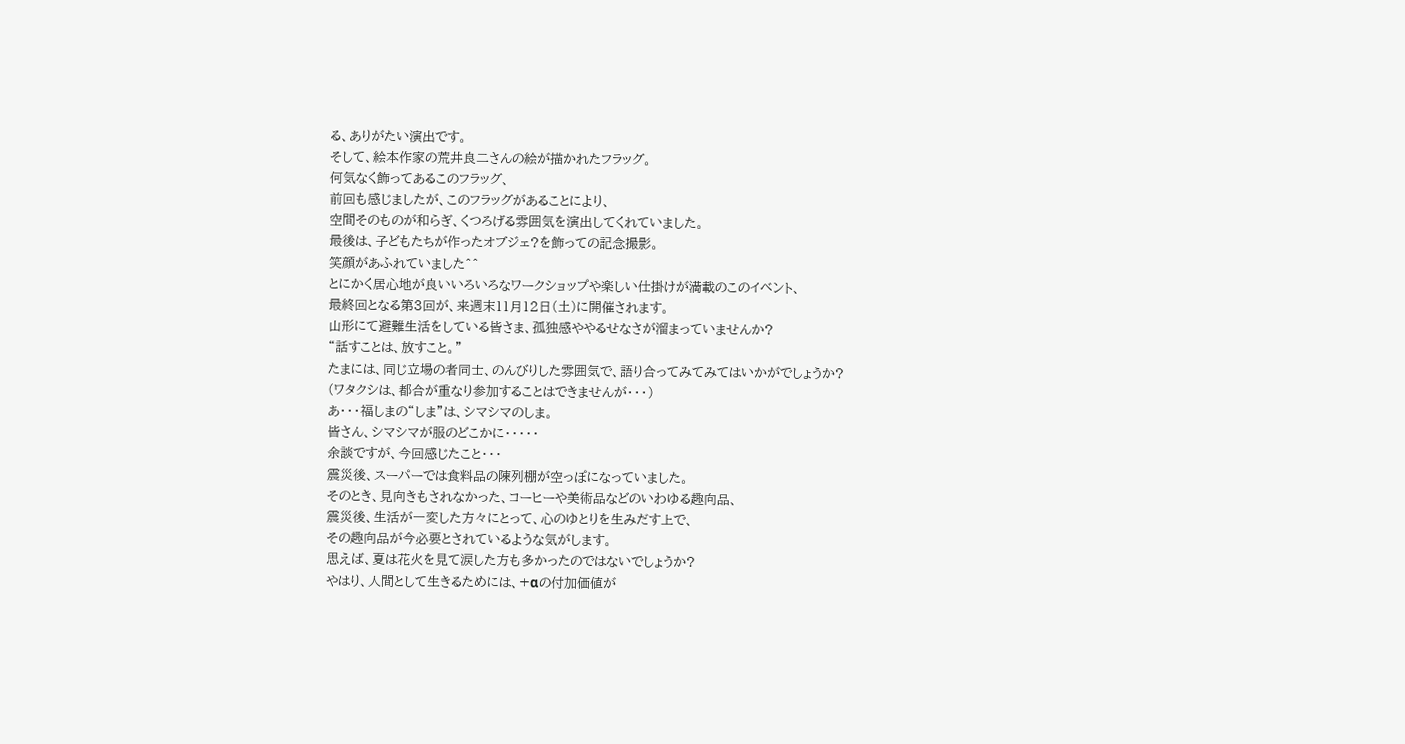る、ありがたい演出です。
そして、絵本作家の荒井良二さんの絵が描かれたフラッグ。
何気なく飾ってあるこのフラッグ、
前回も感じましたが、このフラッグがあることにより、
空間そのものが和らぎ、くつろげる雰囲気を演出してくれていました。
最後は、子どもたちが作ったオブジェ?を飾っての記念撮影。
笑顔があふれていました^^
とにかく居心地が良いいろいろなワークショップや楽しい仕掛けが満載のこのイベント、
最終回となる第3回が、来週末11月12日(土)に開催されます。
山形にて避難生活をしている皆さま、孤独感ややるせなさが溜まっていませんか?
“話すことは、放すこと。”
たまには、同じ立場の者同士、のんびりした雰囲気で、語り合ってみてみてはいかがでしょうか?
(ワタクシは、都合が重なり参加することはできませんが・・・)
あ・・・福しまの“しま”は、シマシマのしま。
皆さん、シマシマが服のどこかに・・・・・
余談ですが、今回感じたこと・・・
震災後、スーパーでは食料品の陳列棚が空っぽになっていました。
そのとき、見向きもされなかった、コーヒーや美術品などのいわゆる趣向品、
震災後、生活が一変した方々にとって、心のゆとりを生みだす上で、
その趣向品が今必要とされているような気がします。
思えば、夏は花火を見て涙した方も多かったのではないでしょうか?
やはり、人間として生きるためには、+αの付加価値が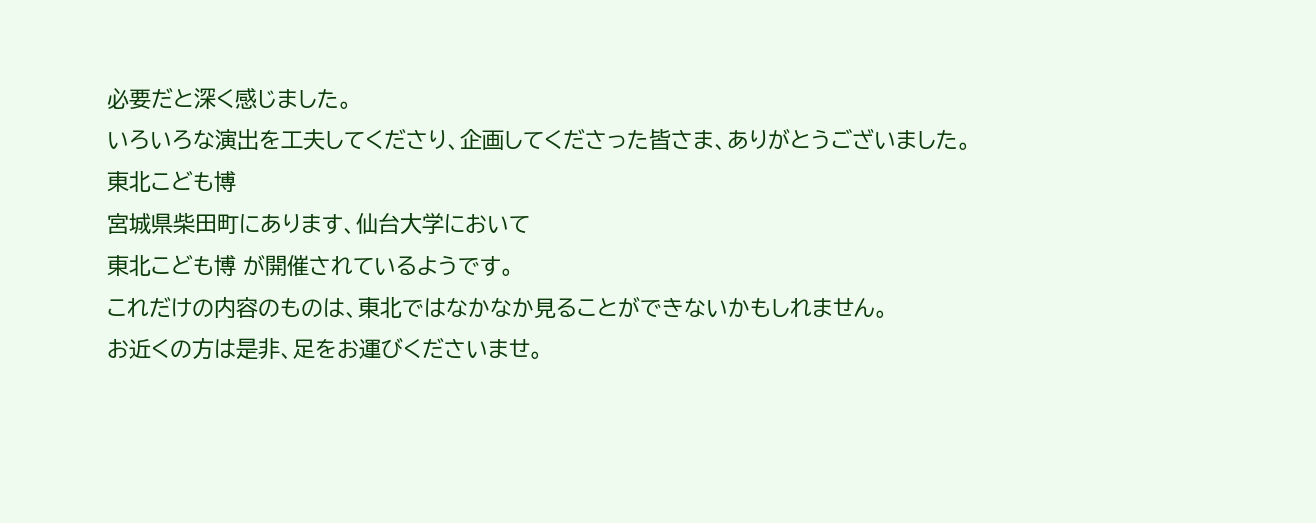必要だと深く感じました。
いろいろな演出を工夫してくださり、企画してくださった皆さま、ありがとうございました。
東北こども博
宮城県柴田町にあります、仙台大学において
東北こども博 が開催されているようです。
これだけの内容のものは、東北ではなかなか見ることができないかもしれません。
お近くの方は是非、足をお運びくださいませ。